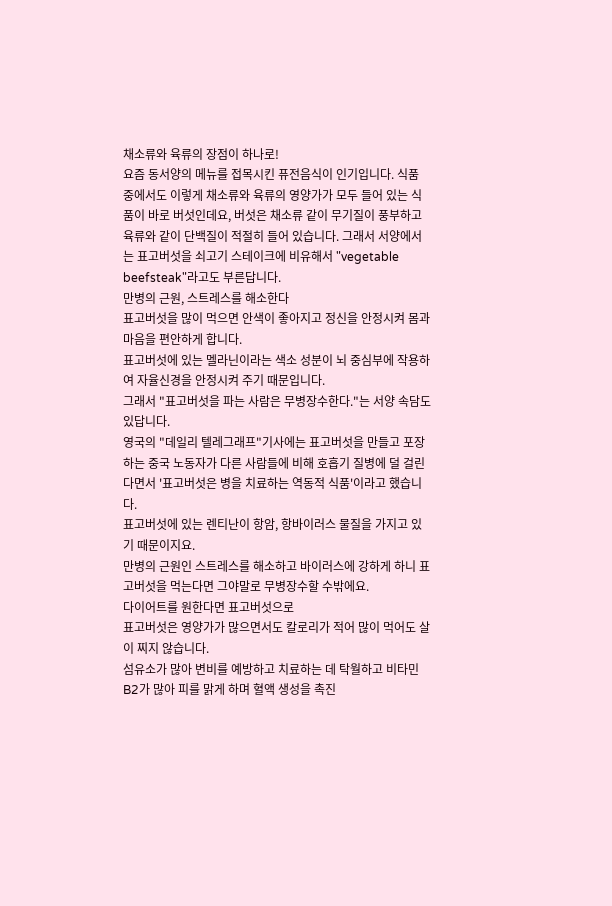채소류와 육류의 장점이 하나로!
요즘 동서양의 메뉴를 접목시킨 퓨전음식이 인기입니다. 식품 중에서도 이렇게 채소류와 육류의 영양가가 모두 들어 있는 식품이 바로 버섯인데요, 버섯은 채소류 같이 무기질이 풍부하고 육류와 같이 단백질이 적절히 들어 있습니다. 그래서 서양에서는 표고버섯을 쇠고기 스테이크에 비유해서 "vegetable beefsteak"라고도 부른답니다.
만병의 근원, 스트레스를 해소한다
표고버섯을 많이 먹으면 안색이 좋아지고 정신을 안정시켜 몸과 마음을 편안하게 합니다.
표고버섯에 있는 멜라닌이라는 색소 성분이 뇌 중심부에 작용하여 자율신경을 안정시켜 주기 때문입니다.
그래서 "표고버섯을 파는 사람은 무병장수한다."는 서양 속담도 있답니다.
영국의 "데일리 텔레그래프"기사에는 표고버섯을 만들고 포장하는 중국 노동자가 다른 사람들에 비해 호흡기 질병에 덜 걸린다면서 '표고버섯은 병을 치료하는 역동적 식품'이라고 했습니다.
표고버섯에 있는 렌티난이 항암, 항바이러스 물질을 가지고 있기 때문이지요.
만병의 근원인 스트레스를 해소하고 바이러스에 강하게 하니 표고버섯을 먹는다면 그야말로 무병장수할 수밖에요.
다이어트를 원한다면 표고버섯으로
표고버섯은 영양가가 많으면서도 칼로리가 적어 많이 먹어도 살이 찌지 않습니다.
섬유소가 많아 변비를 예방하고 치료하는 데 탁월하고 비타민B2가 많아 피를 맑게 하며 혈액 생성을 촉진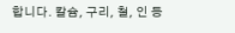합니다. 칼슘, 구리, 철, 인 등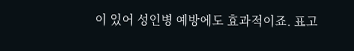이 있어 성인병 예방에도 효과적이죠. 표고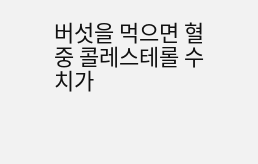버섯을 먹으면 혈중 콜레스테롤 수치가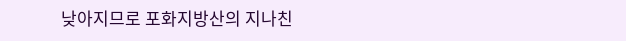낮아지므로 포화지방산의 지나친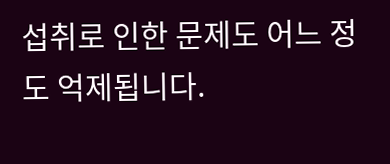섭취로 인한 문제도 어느 정도 억제됩니다.